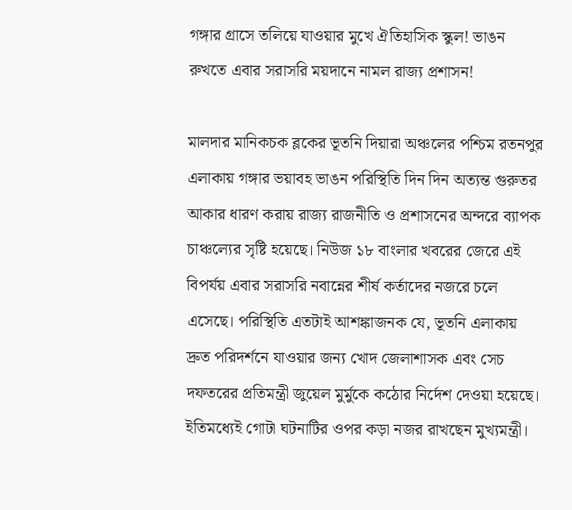গঙ্গার গ্রাসে তলিয়ে যাওয়ার মুখে ঐতিহাসিক স্কুল! ভাঙন রুখতে এবার সরাসরি ময়দানে নামল রাজ্য প্রশাসন!

মালদার মানিকচক ব্লকের ভূতনি দিয়ারা অঞ্চলের পশ্চিম রতনপুর এলাকায় গঙ্গার ভয়াবহ ভাঙন পরিস্থিতি দিন দিন অত্যন্ত গুরুতর আকার ধারণ করায় রাজ্য রাজনীতি ও প্রশাসনের অন্দরে ব্যাপক চাঞ্চল্যের সৃষ্টি হয়েছে। নিউজ ১৮ বাংলার খবরের জেরে এই বিপর্যয় এবার সরাসরি নবান্নের শীর্ষ কর্তাদের নজরে চলে এসেছে। পরিস্থিতি এতটাই আশঙ্কাজনক যে, ভূতনি এলাকায় দ্রুত পরিদর্শনে যাওয়ার জন্য খোদ জেলাশাসক এবং সেচ দফতরের প্রতিমন্ত্রী জুয়েল মুর্মুকে কঠোর নির্দেশ দেওয়া হয়েছে। ইতিমধ্যেই গোটা ঘটনাটির ওপর কড়া নজর রাখছেন মুখ্যমন্ত্রী।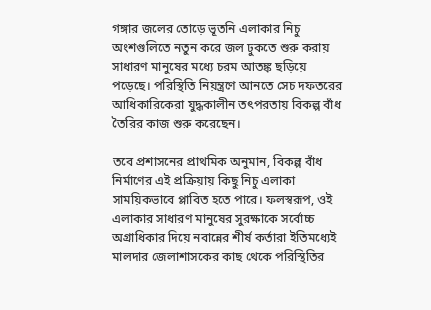গঙ্গার জলের তোড়ে ভূতনি এলাকার নিচু অংশগুলিতে নতুন করে জল ঢুকতে শুরু করায় সাধারণ মানুষের মধ্যে চরম আতঙ্ক ছড়িয়ে পড়েছে। পরিস্থিতি নিয়ন্ত্রণে আনতে সেচ দফতরের আধিকারিকেরা যুদ্ধকালীন তৎপরতায় বিকল্প বাঁধ তৈরির কাজ শুরু করেছেন।

তবে প্রশাসনের প্রাথমিক অনুমান, বিকল্প বাঁধ নির্মাণের এই প্রক্রিয়ায় কিছু নিচু এলাকা সাময়িকভাবে প্লাবিত হতে পারে। ফলস্বরূপ, ওই এলাকার সাধারণ মানুষের সুরক্ষাকে সর্বোচ্চ অগ্রাধিকার দিয়ে নবান্নের শীর্ষ কর্তারা ইতিমধ্যেই মালদার জেলাশাসকের কাছ থেকে পরিস্থিতির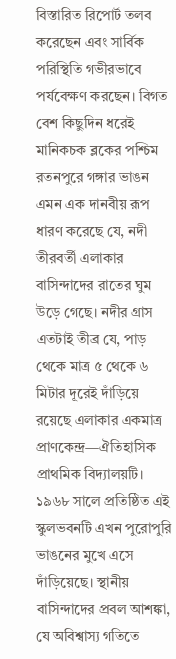বিস্তারিত রিপোর্ট তলব করেছেন এবং সার্বিক পরিস্থিতি গভীরভাবে পর্যবেক্ষণ করছেন। বিগত বেশ কিছুদিন ধরেই মানিকচক ব্লকের পশ্চিম রতনপুরে গঙ্গার ভাঙন এমন এক দানবীয় রূপ ধারণ করেছে যে, নদী তীরবর্তী এলাকার বাসিন্দাদের রাতের ঘুম উড়ে গেছে। নদীর গ্রাস এতটাই তীব্র যে, পাড় থেকে মাত্র ৫ থেকে ৬ মিটার দূরেই দাঁড়িয়ে রয়েছে এলাকার একমাত্র প্রাণকেন্দ্র—ঐতিহাসিক প্রাথমিক বিদ্যালয়টি। ১৯৬৮ সালে প্রতিষ্ঠিত এই স্কুলভবনটি এখন পুরোপুরি ভাঙনের মুখে এসে দাঁড়িয়েছে। স্থানীয় বাসিন্দাদের প্রবল আশঙ্কা, যে অবিশ্বাস্য গতিতে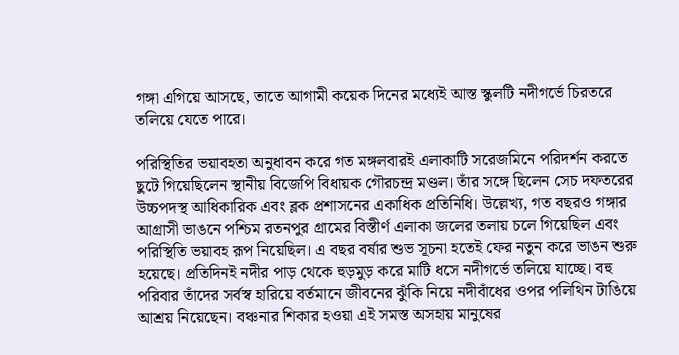গঙ্গা এগিয়ে আসছে, তাতে আগামী কয়েক দিনের মধ্যেই আস্ত স্কুলটি নদীগর্ভে চিরতরে তলিয়ে যেতে পারে।

পরিস্থিতির ভয়াবহতা অনুধাবন করে গত মঙ্গলবারই এলাকাটি সরেজমিনে পরিদর্শন করতে ছুটে গিয়েছিলেন স্থানীয় বিজেপি বিধায়ক গৌরচন্দ্র মণ্ডল। তাঁর সঙ্গে ছিলেন সেচ দফতরের উচ্চপদস্থ আধিকারিক এবং ব্লক প্রশাসনের একাধিক প্রতিনিধি। উল্লেখ্য, গত বছরও গঙ্গার আগ্রাসী ভাঙনে পশ্চিম রতনপুর গ্রামের বিস্তীর্ণ এলাকা জলের তলায় চলে গিয়েছিল এবং পরিস্থিতি ভয়াবহ রূপ নিয়েছিল। এ বছর বর্ষার শুভ সূচনা হতেই ফের নতুন করে ভাঙন শুরু হয়েছে। প্রতিদিনই নদীর পাড় থেকে হুড়মুড় করে মাটি ধসে নদীগর্ভে তলিয়ে যাচ্ছে। বহু পরিবার তাঁদের সর্বস্ব হারিয়ে বর্তমানে জীবনের ঝুঁকি নিয়ে নদীবাঁধের ওপর পলিথিন টাঙিয়ে আশ্রয় নিয়েছেন। বঞ্চনার শিকার হওয়া এই সমস্ত অসহায় মানুষের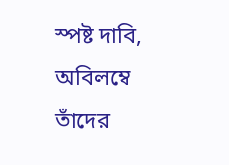স্পষ্ট দাবি, অবিলম্বে তাঁদের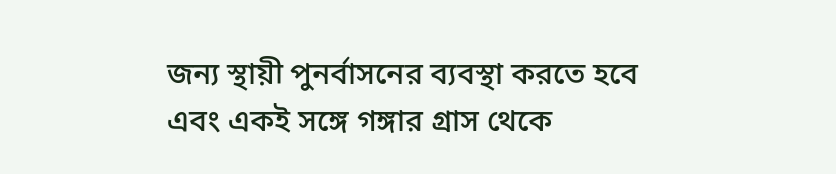জন্য স্থায়ী পুনর্বাসনের ব্যবস্থা করতে হবে এবং একই সঙ্গে গঙ্গার গ্রাস থেকে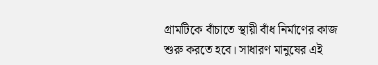গ্রামটিকে বাঁচাতে স্থায়ী বাঁধ নির্মাণের কাজ শুরু করতে হবে। সাধারণ মানুষের এই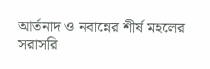আর্তনাদ ও নবান্নের শীর্ষ মহলের সরাসরি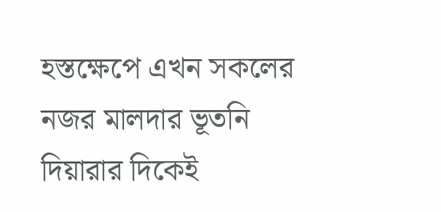হস্তক্ষেপে এখন সকলের নজর মালদার ভূতনি দিয়ারার দিকেই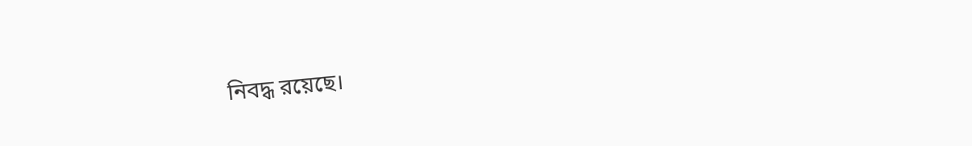নিবদ্ধ রয়েছে।